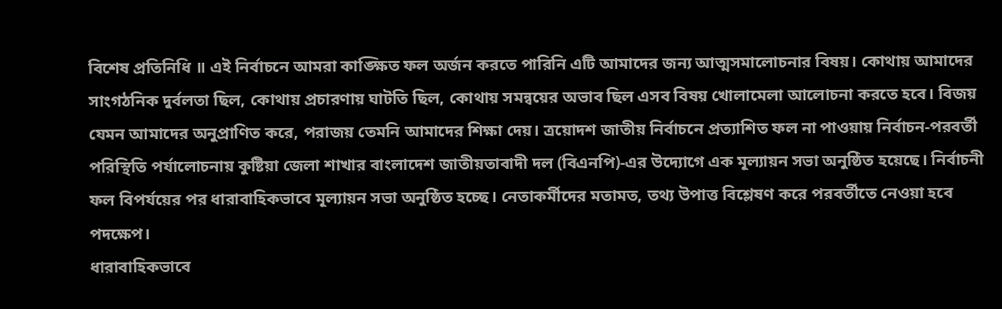বিশেষ প্রতিনিধি ॥ এই নির্বাচনে আমরা কাঙ্ক্ষিত ফল অর্জন করতে পারিনি এটি আমাদের জন্য আত্মসমালোচনার বিষয়। কোথায় আমাদের সাংগঠনিক দুর্বলতা ছিল, কোথায় প্রচারণায় ঘাটতি ছিল, কোথায় সমন্বয়ের অভাব ছিল এসব বিষয় খোলামেলা আলোচনা করতে হবে। বিজয় যেমন আমাদের অনুপ্রাণিত করে, পরাজয় তেমনি আমাদের শিক্ষা দেয়। ত্রয়োদশ জাতীয় নির্বাচনে প্রত্যাশিত ফল না পাওয়ায় নির্বাচন-পরবর্তী পরিস্থিতি পর্যালোচনায় কুষ্টিয়া জেলা শাখার বাংলাদেশ জাতীয়তাবাদী দল (বিএনপি)-এর উদ্যোগে এক মূল্যায়ন সভা অনুষ্ঠিত হয়েছে। নির্বাচনী ফল বিপর্যয়ের পর ধারাবাহিকভাবে মূল্যায়ন সভা অনুষ্ঠিত হচ্ছে। নেতাকর্মীদের মতামত, তথ্য উপাত্ত বিশ্লেষণ করে পরবর্তীতে নেওয়া হবে পদক্ষেপ।
ধারাবাহিকভাবে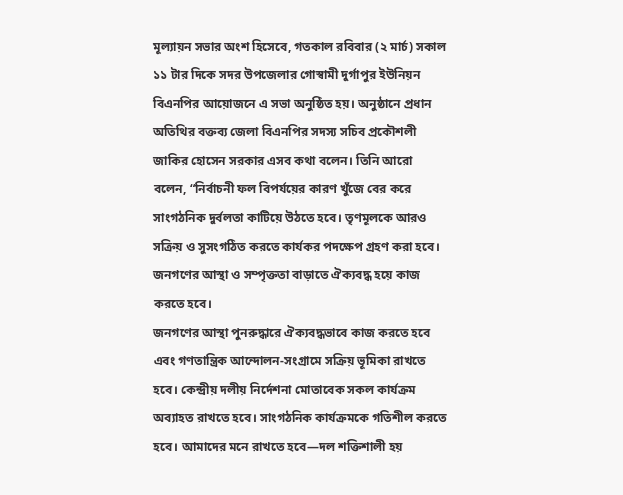মূল্যায়ন সভার অংশ হিসেবে, গতকাল রবিবার (২ মার্চ) সকাল ১১ টার দিকে সদর উপজেলার গোস্বামী দুর্গাপুর ইউনিয়ন বিএনপির আয়োজনে এ সভা অনুষ্ঠিত হয়। অনুষ্ঠানে প্রধান অতিথির বক্তব্য জেলা বিএনপির সদস্য সচিব প্রকৌশলী জাকির হোসেন সরকার এসব কথা বলেন। তিনি আরো বলেন, “নির্বাচনী ফল বিপর্যয়ের কারণ খুঁজে বের করে সাংগঠনিক দুর্বলতা কাটিয়ে উঠতে হবে। তৃণমূলকে আরও সক্রিয় ও সুসংগঠিত করতে কার্যকর পদক্ষেপ গ্রহণ করা হবে। জনগণের আস্থা ও সম্পৃক্ততা বাড়াতে ঐক্যবদ্ধ হয়ে কাজ করতে হবে।
জনগণের আস্থা পুনরুদ্ধারে ঐক্যবদ্ধভাবে কাজ করতে হবে এবং গণতান্ত্রিক আন্দোলন-সংগ্রামে সক্রিয় ভূমিকা রাখতে হবে। কেন্দ্রীয় দলীয় নির্দেশনা মোতাবেক সকল কার্যক্রম অব্যাহত রাখতে হবে। সাংগঠনিক কার্যক্রমকে গতিশীল করতে হবে। আমাদের মনে রাখতে হবে—দল শক্তিশালী হয়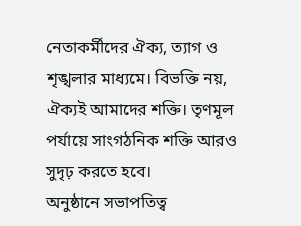নেতাকর্মীদের ঐক্য, ত্যাগ ও শৃঙ্খলার মাধ্যমে। বিভক্তি নয়, ঐক্যই আমাদের শক্তি। তৃণমূল পর্যায়ে সাংগঠনিক শক্তি আরও সুদৃঢ় করতে হবে।
অনুষ্ঠানে সভাপতিত্ব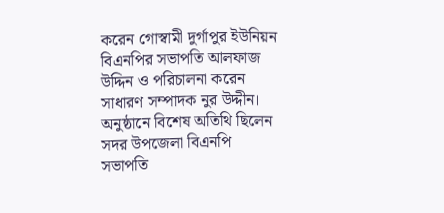করেন গোস্বামী দুর্গাপুর ইউনিয়ন বিএনপির সভাপতি আলফাজ উদ্দিন ও পরিচালনা করেন সাধারণ সম্পাদক নুর উদ্দীন। অনুষ্ঠানে বিশেষ অতিথি ছিলেন সদর উপজেলা বিএনপি সভাপতি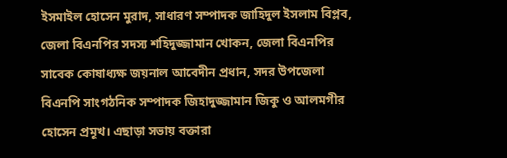ইসমাইল হোসেন মুরাদ, সাধারণ সম্পাদক জাহিদুল ইসলাম বিপ্লব, জেলা বিএনপির সদস্য শহিদুজ্জামান খোকন, জেলা বিএনপির সাবেক কোষাধ্যক্ষ জয়নাল আবেদীন প্রধান, সদর উপজেলা বিএনপি সাংগঠনিক সম্পাদক জিহাদুজ্জামান জিকু ও আলমগীর হোসেন প্রমূখ। এছাড়া সভায় বক্তারা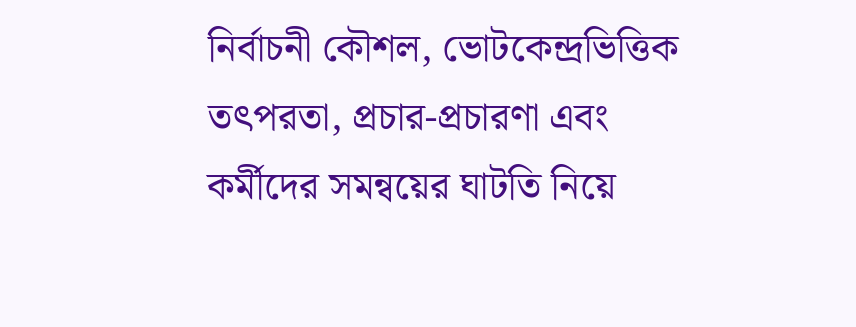নির্বাচনী কৌশল, ভোটকেন্দ্রভিত্তিক তৎপরতা, প্রচার-প্রচারণা এবং কর্মীদের সমন্বয়ের ঘাটতি নিয়ে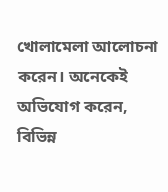খোলামেলা আলোচনা করেন। অনেকেই অভিযোগ করেন, বিভিন্ন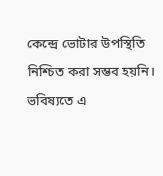কেন্দ্রে ভোটার উপস্থিতি নিশ্চিত করা সম্ভব হয়নি। ভবিষ্যতে এ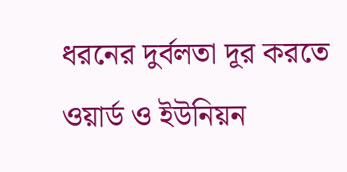ধরনের দুর্বলতা দূর করতে ওয়ার্ড ও ইউনিয়ন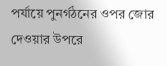পর্যায়ে পুনর্গঠনের ওপর জোর দেওয়ার উপরে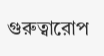গুরুত্বারোপ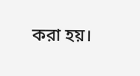করা হয়।